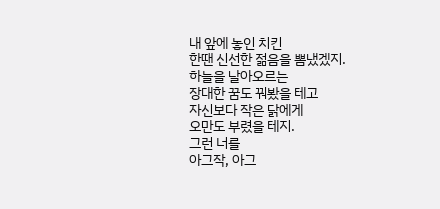내 앞에 놓인 치킨
한땐 신선한 젊음을 뽐냈겠지.
하늘을 날아오르는
장대한 꿈도 꿔봤을 테고
자신보다 작은 닭에게
오만도 부렸을 테지.
그런 너를
아그작, 아그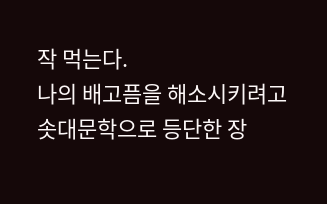작 먹는다.
나의 배고픔을 해소시키려고
솟대문학으로 등단한 장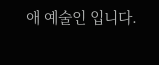애 예술인 입니다.